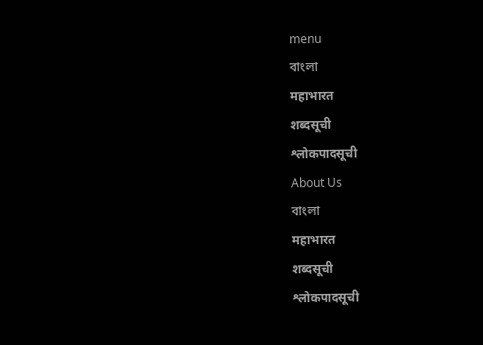menu
বাংলা
महाभारत
शब्दसूची
श्लोकपादसूची
About Us
বাংলা
महाभारत
शब्दसूची
श्लोकपादसूची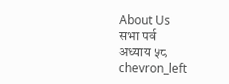About Us
सभा पर्व
अध्याय ५८
chevron_left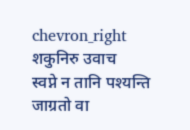chevron_right
शकुनिरु उवाच
स्वप्ने न तानि पश्यन्ति जाग्रतो वा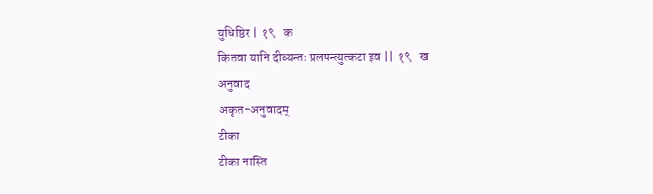युधिष्ठिर |  १९   क
कितवा यानि दीव्यन्तः प्रलपन्त्युत्कटा इव ||  १९   ख
अनुवाद
अकृत-अनुवादम्
टीका
टीका नास्ति